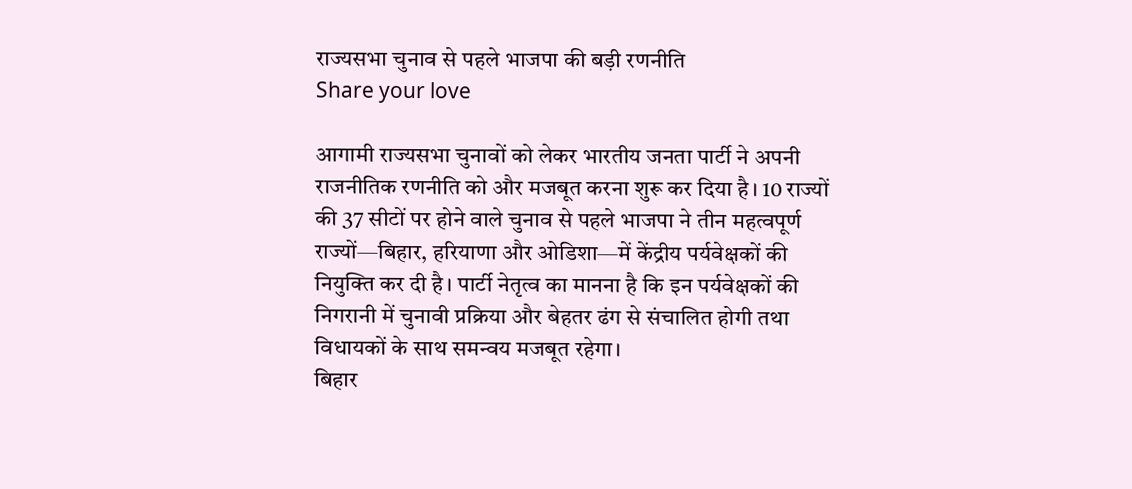राज्यसभा चुनाव से पहले भाजपा की बड़ी रणनीति
Share your love

आगामी राज्यसभा चुनावों को लेकर भारतीय जनता पार्टी ने अपनी राजनीतिक रणनीति को और मजबूत करना शुरू कर दिया है। 10 राज्यों की 37 सीटों पर होने वाले चुनाव से पहले भाजपा ने तीन महत्वपूर्ण राज्यों—बिहार, हरियाणा और ओडिशा—में केंद्रीय पर्यवेक्षकों की नियुक्ति कर दी है। पार्टी नेतृत्व का मानना है कि इन पर्यवेक्षकों की निगरानी में चुनावी प्रक्रिया और बेहतर ढंग से संचालित होगी तथा विधायकों के साथ समन्वय मजबूत रहेगा।
बिहार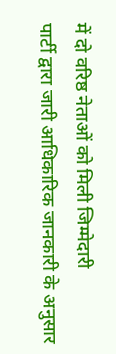में दो वरिष्ठ नेताओं को मिली जिम्मेदारी
पार्टी द्वारा जारी आधिकारिक जानकारी के अनुसार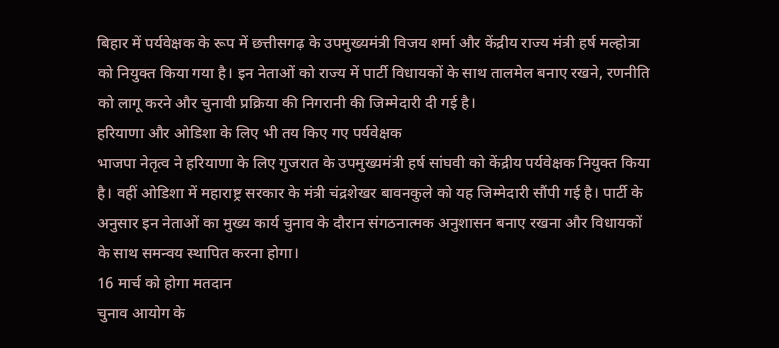बिहार में पर्यवेक्षक के रूप में छत्तीसगढ़ के उपमुख्यमंत्री विजय शर्मा और केंद्रीय राज्य मंत्री हर्ष मल्होत्रा को नियुक्त किया गया है। इन नेताओं को राज्य में पार्टी विधायकों के साथ तालमेल बनाए रखने, रणनीति को लागू करने और चुनावी प्रक्रिया की निगरानी की जिम्मेदारी दी गई है।
हरियाणा और ओडिशा के लिए भी तय किए गए पर्यवेक्षक
भाजपा नेतृत्व ने हरियाणा के लिए गुजरात के उपमुख्यमंत्री हर्ष सांघवी को केंद्रीय पर्यवेक्षक नियुक्त किया है। वहीं ओडिशा में महाराष्ट्र सरकार के मंत्री चंद्रशेखर बावनकुले को यह जिम्मेदारी सौंपी गई है। पार्टी के अनुसार इन नेताओं का मुख्य कार्य चुनाव के दौरान संगठनात्मक अनुशासन बनाए रखना और विधायकों के साथ समन्वय स्थापित करना होगा।
16 मार्च को होगा मतदान
चुनाव आयोग के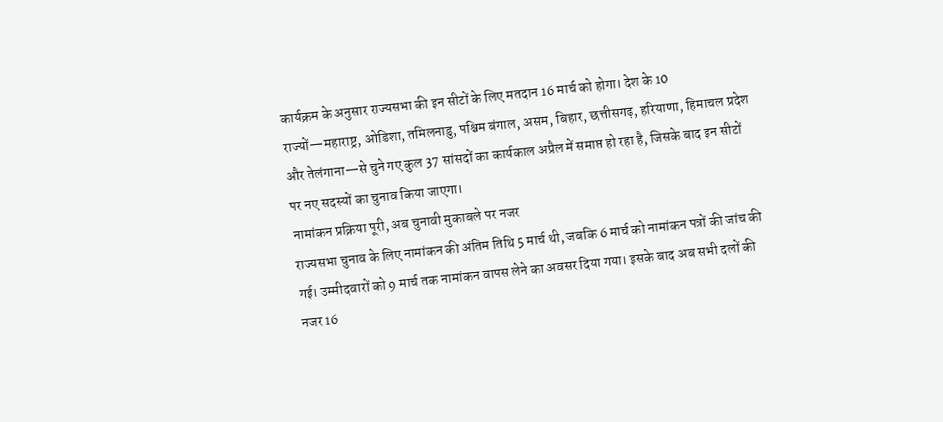कार्यक्रम के अनुसार राज्यसभा की इन सीटों के लिए मतदान 16 मार्च को होगा। देश के 10 राज्यों—महाराष्ट्र, ओडिशा, तमिलनाडु, पश्चिम बंगाल, असम, बिहार, छत्तीसगढ़, हरियाणा, हिमाचल प्रदेश और तेलंगाना—से चुने गए कुल 37 सांसदों का कार्यकाल अप्रैल में समाप्त हो रहा है, जिसके बाद इन सीटों पर नए सदस्यों का चुनाव किया जाएगा।
नामांकन प्रक्रिया पूरी, अब चुनावी मुकाबले पर नजर
राज्यसभा चुनाव के लिए नामांकन की अंतिम तिथि 5 मार्च थी, जबकि 6 मार्च को नामांकन पत्रों की जांच की गई। उम्मीदवारों को 9 मार्च तक नामांकन वापस लेने का अवसर दिया गया। इसके बाद अब सभी दलों की नजर 16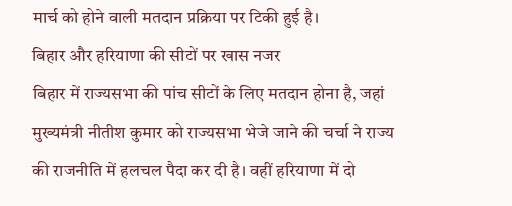मार्च को होने वाली मतदान प्रक्रिया पर टिकी हुई है।
बिहार और हरियाणा की सीटों पर खास नजर
बिहार में राज्यसभा की पांच सीटों के लिए मतदान होना है, जहां मुख्यमंत्री नीतीश कुमार को राज्यसभा भेजे जाने की चर्चा ने राज्य की राजनीति में हलचल पैदा कर दी है। वहीं हरियाणा में दो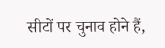सीटों पर चुनाव होने हैं,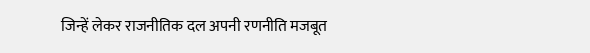जिन्हें लेकर राजनीतिक दल अपनी रणनीति मजबूत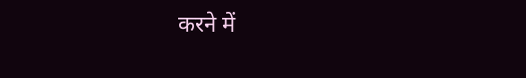करने में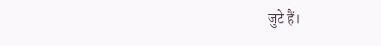जुटे हैं।